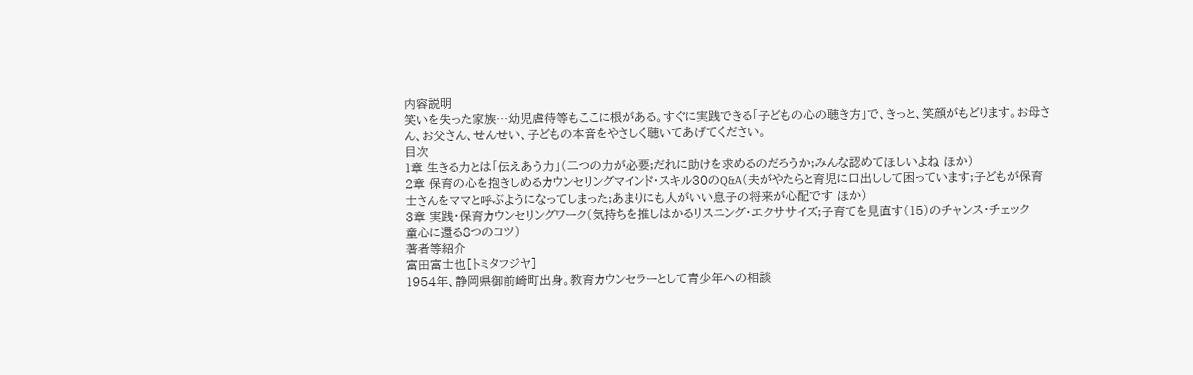内容説明
笑いを失った家族…幼児虐待等もここに根がある。すぐに実践できる「子どもの心の聴き方」で、きっと、笑顔がもどります。お母さん、お父さん、せんせい、子どもの本音をやさしく聴いてあげてください。
目次
1章 生きる力とは「伝えあう力」(二つの力が必要;だれに助けを求めるのだろうか;みんな認めてほしいよね ほか)
2章 保育の心を抱きしめるカウンセリングマインド・スキル30のQ&A(夫がやたらと育児に口出しして困っています;子どもが保育士さんをママと呼ぶようになってしまった;あまりにも人がいい息子の将来が心配です ほか)
3章 実践・保育カウンセリングワーク(気持ちを推しはかるリスニング・エクササイズ;子育てを見直す(15)のチャンス・チェック
童心に還る8つのコツ)
著者等紹介
富田富士也[トミタフジヤ]
1954年、静岡県御前崎町出身。教育カウンセラーとして青少年への相談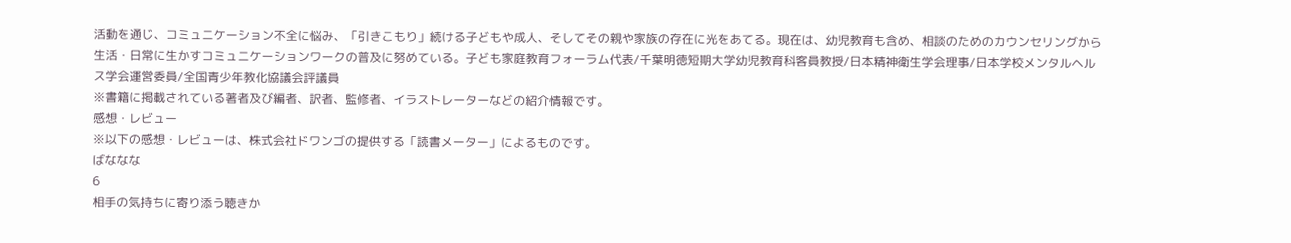活動を通じ、コミュニケーション不全に悩み、「引きこもり」続ける子どもや成人、そしてその親や家族の存在に光をあてる。現在は、幼児教育も含め、相談のためのカウンセリングから生活・日常に生かすコミュニケーションワークの普及に努めている。子ども家庭教育フォーラム代表/千葉明徳短期大学幼児教育科客員教授/日本精神衛生学会理事/日本学校メンタルヘルス学会運営委員/全国青少年教化協議会評議員
※書籍に掲載されている著者及び編者、訳者、監修者、イラストレーターなどの紹介情報です。
感想・レビュー
※以下の感想・レビューは、株式会社ドワンゴの提供する「読書メーター」によるものです。
ばななな
6
相手の気持ちに寄り添う聴きか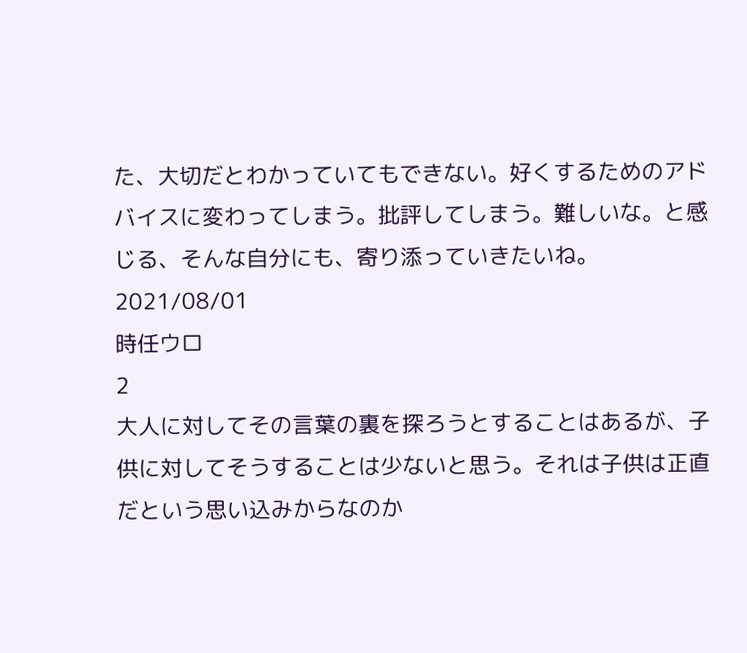た、大切だとわかっていてもできない。好くするためのアドバイスに変わってしまう。批評してしまう。難しいな。と感じる、そんな自分にも、寄り添っていきたいね。 2021/08/01
時任ウロ
2
大人に対してその言葉の裏を探ろうとすることはあるが、子供に対してそうすることは少ないと思う。それは子供は正直だという思い込みからなのか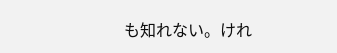も知れない。けれ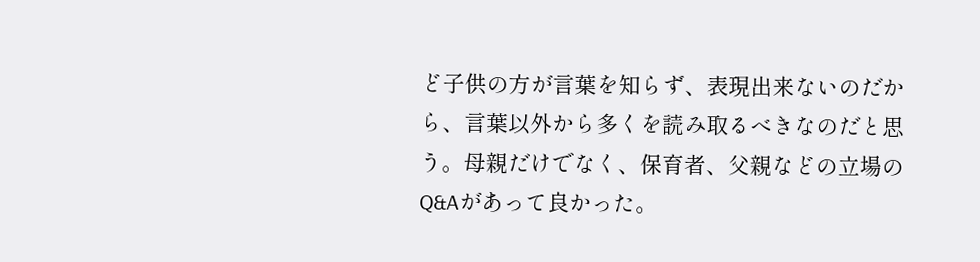ど子供の方が言葉を知らず、表現出来ないのだから、言葉以外から多くを読み取るべきなのだと思う。母親だけでなく、保育者、父親などの立場のQ&Aがあって良かった。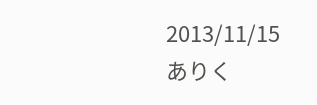2013/11/15
ありく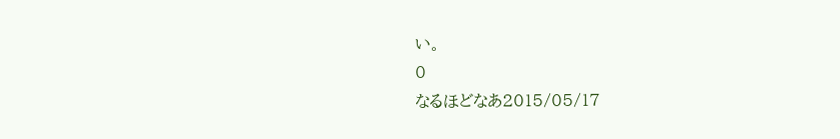い。
0
なるほどなあ2015/05/17